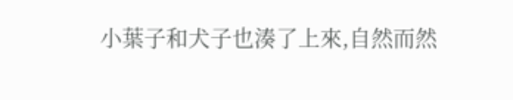小葉子和犬子也湊了上來,自然而然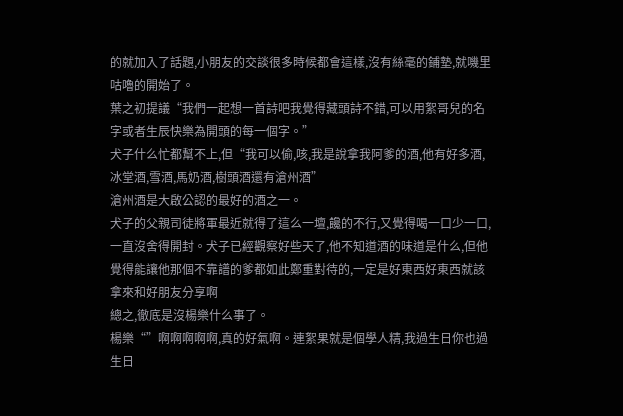的就加入了話題,小朋友的交談很多時候都會這樣,沒有絲毫的鋪墊,就嘰里咕嚕的開始了。
葉之初提議“我們一起想一首詩吧我覺得藏頭詩不錯,可以用絮哥兒的名字或者生辰快樂為開頭的每一個字。”
犬子什么忙都幫不上,但“我可以偷,咳,我是說拿我阿爹的酒,他有好多酒,冰堂酒,雪酒,馬奶酒,樹頭酒還有滄州酒”
滄州酒是大啟公認的最好的酒之一。
犬子的父親司徒將軍最近就得了這么一壇,饞的不行,又覺得喝一口少一口,一直沒舍得開封。犬子已經觀察好些天了,他不知道酒的味道是什么,但他覺得能讓他那個不靠譜的爹都如此鄭重對待的,一定是好東西好東西就該拿來和好朋友分享啊
總之,徹底是沒楊樂什么事了。
楊樂“”啊啊啊啊啊,真的好氣啊。連絮果就是個學人精,我過生日你也過生日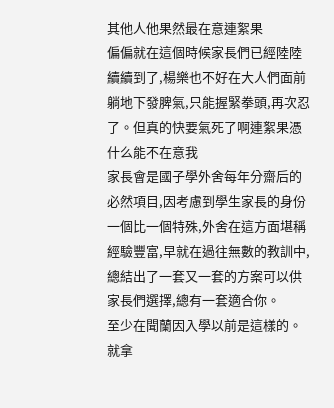其他人他果然最在意連絮果
偏偏就在這個時候家長們已經陸陸續續到了,楊樂也不好在大人們面前躺地下發脾氣,只能握緊拳頭,再次忍了。但真的快要氣死了啊連絮果憑什么能不在意我
家長會是國子學外舍每年分齋后的必然項目,因考慮到學生家長的身份一個比一個特殊,外舍在這方面堪稱經驗豐富,早就在過往無數的教訓中,總結出了一套又一套的方案可以供家長們選擇,總有一套適合你。
至少在聞蘭因入學以前是這樣的。
就拿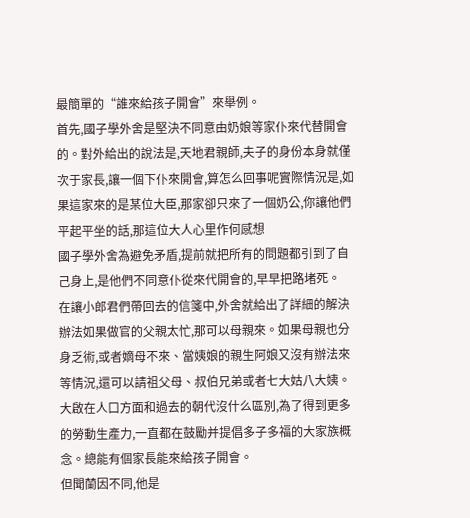最簡單的“誰來給孩子開會”來舉例。
首先,國子學外舍是堅決不同意由奶娘等家仆來代替開會的。對外給出的說法是,天地君親師,夫子的身份本身就僅次于家長,讓一個下仆來開會,算怎么回事呢實際情況是,如果這家來的是某位大臣,那家卻只來了一個奶公,你讓他們平起平坐的話,那這位大人心里作何感想
國子學外舍為避免矛盾,提前就把所有的問題都引到了自己身上,是他們不同意仆從來代開會的,早早把路堵死。
在讓小郎君們帶回去的信箋中,外舍就給出了詳細的解決辦法如果做官的父親太忙,那可以母親來。如果母親也分身乏術,或者嫡母不來、當姨娘的親生阿娘又沒有辦法來等情況,還可以請祖父母、叔伯兄弟或者七大姑八大姨。
大啟在人口方面和過去的朝代沒什么區別,為了得到更多的勞動生產力,一直都在鼓勵并提倡多子多福的大家族概念。總能有個家長能來給孩子開會。
但聞蘭因不同,他是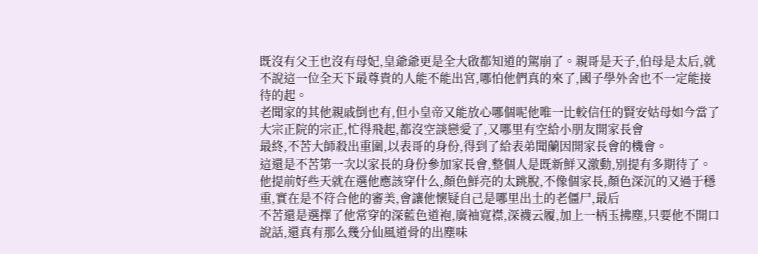既沒有父王也沒有母妃,皇爺爺更是全大啟都知道的駕崩了。親哥是天子,伯母是太后,就不說這一位全天下最尊貴的人能不能出宮,哪怕他們真的來了,國子學外舍也不一定能接待的起。
老聞家的其他親戚倒也有,但小皇帝又能放心哪個呢他唯一比較信任的賢安姑母如今當了大宗正院的宗正,忙得飛起,都沒空談戀愛了,又哪里有空給小朋友開家長會
最終,不苦大師殺出重圍,以表哥的身份,得到了給表弟聞蘭因開家長會的機會。
這還是不苦第一次以家長的身份參加家長會,整個人是既新鮮又激動,別提有多期待了。他提前好些天就在選他應該穿什么,顏色鮮亮的太跳脫,不像個家長,顏色深沉的又過于穩重,實在是不符合他的審美,會讓他懷疑自己是哪里出土的老僵尸,最后
不苦還是選擇了他常穿的深藍色道袍,廣袖寬襟,深襪云履,加上一柄玉拂塵,只要他不開口說話,還真有那么幾分仙風道骨的出塵味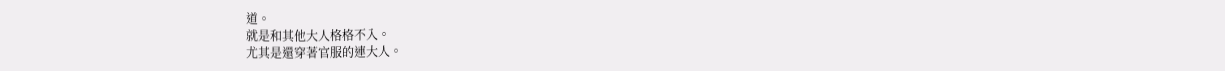道。
就是和其他大人格格不入。
尤其是還穿著官服的連大人。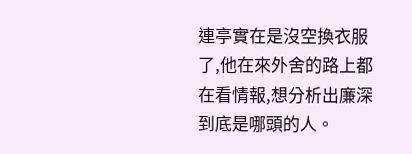連亭實在是沒空換衣服了,他在來外舍的路上都在看情報,想分析出廉深到底是哪頭的人。